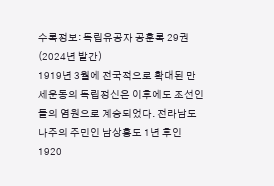수록정보: 독립유공자 공훈록 29권(2024년 발간)
1919년 3월에 전국적으로 확대된 만세운동의 독립정신은 이후에도 조선인들의 염원으로 계승되었다. 전라남도 나주의 주민인 남상홍도 1년 후인 1920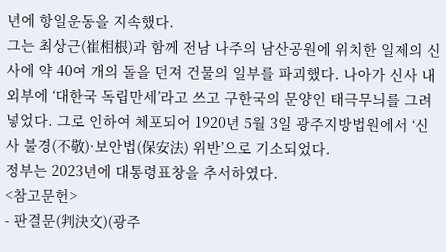년에 항일운동을 지속했다.
그는 최상근(崔相根)과 함께 전남 나주의 남산공원에 위치한 일제의 신사에 약 40여 개의 돌을 던져 건물의 일부를 파괴했다. 나아가 신사 내외부에 ‘대한국 독립만세’라고 쓰고 구한국의 문양인 태극무늬를 그려 넣었다. 그로 인하여 체포되어 1920년 5월 3일 광주지방법원에서 ‘신사 불경(不敬)·보안법(保安法) 위반’으로 기소되었다.
정부는 2023년에 대통령표창을 추서하였다.
<참고문헌>
- 판결문(判決文)(광주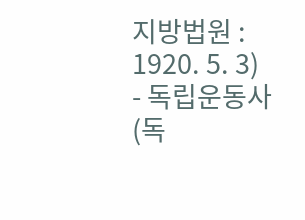지방법원 : 1920. 5. 3)
- 독립운동사(독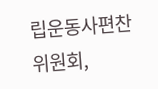립운동사편찬위원회,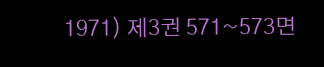1971) 제3권 571~573면